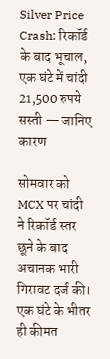Silver Price Crash: रिकॉर्ड के बाद भूचाल, एक घंटे में चांदी 21,500 रुपये सस्ती — जानिए कारण

सोमवार को MCX पर चांदी ने रिकॉर्ड स्तर छूने के बाद अचानक भारी गिरावट दर्ज की। एक घंटे के भीतर ही कीमत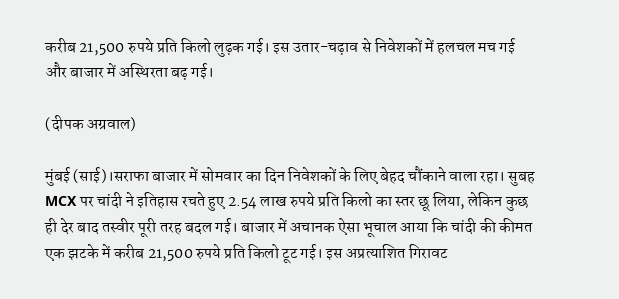करीब 21,500 रुपये प्रति किलो लुढ़क गई। इस उतार-चढ़ाव से निवेशकों में हलचल मच गई और बाजार में अस्थिरता बढ़ गई।

(दीपक अग्रवाल)

मुंबई (साई)।सराफा बाजार में सोमवार का दिन निवेशकों के लिए बेहद चौंकाने वाला रहा। सुबह MCX पर चांदी ने इतिहास रचते हुए 2.54 लाख रुपये प्रति किलो का स्तर छू लिया, लेकिन कुछ ही देर बाद तस्वीर पूरी तरह बदल गई। बाजार में अचानक ऐसा भूचाल आया कि चांदी की कीमत एक झटके में करीब 21,500 रुपये प्रति किलो टूट गई। इस अप्रत्याशित गिरावट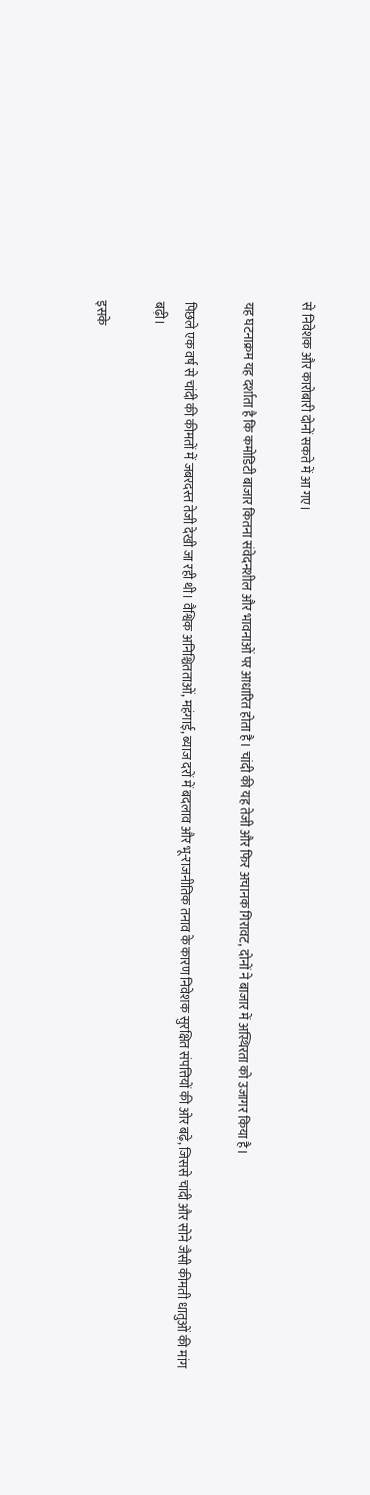से निवेशक और कारोबारी दोनों सकते में आ गए।

यह घटनाक्रम यह दर्शाता है कि कमोडिटी बाजार कितना संवेदनशील और भावनाओं पर आधारित होता है। चांदी की यह तेजी और फिर अचानक गिरावट, दोनों ने बाजार में अस्थिरता को उजागर किया है।

पिछले एक वर्ष से चांदी की कीमतों में जबरदस्त तेजी देखी जा रही थी। वैश्विक अनिश्चितताओं, महंगाई, ब्याज दरों में बदलाव और भू-राजनीतिक तनाव के कारण निवेशक सुरक्षित संपत्तियों की ओर बढ़े, जिससे चांदी और सोने जैसी कीमती धातुओं की मांग बढ़ी।

इसके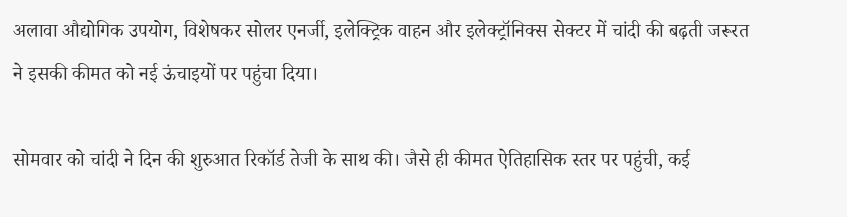अलावा औद्योगिक उपयोग, विशेषकर सोलर एनर्जी, इलेक्ट्रिक वाहन और इलेक्ट्रॉनिक्स सेक्टर में चांदी की बढ़ती जरूरत ने इसकी कीमत को नई ऊंचाइयों पर पहुंचा दिया।

सोमवार को चांदी ने दिन की शुरुआत रिकॉर्ड तेजी के साथ की। जैसे ही कीमत ऐतिहासिक स्तर पर पहुंची, कई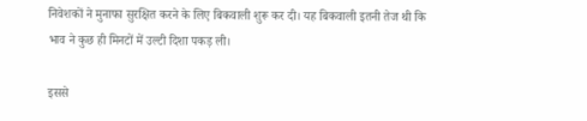निवेशकों ने मुनाफा सुरक्षित करने के लिए बिकवाली शुरू कर दी। यह बिकवाली इतनी तेज थी कि भाव ने कुछ ही मिनटों में उल्टी दिशा पकड़ ली।

इससे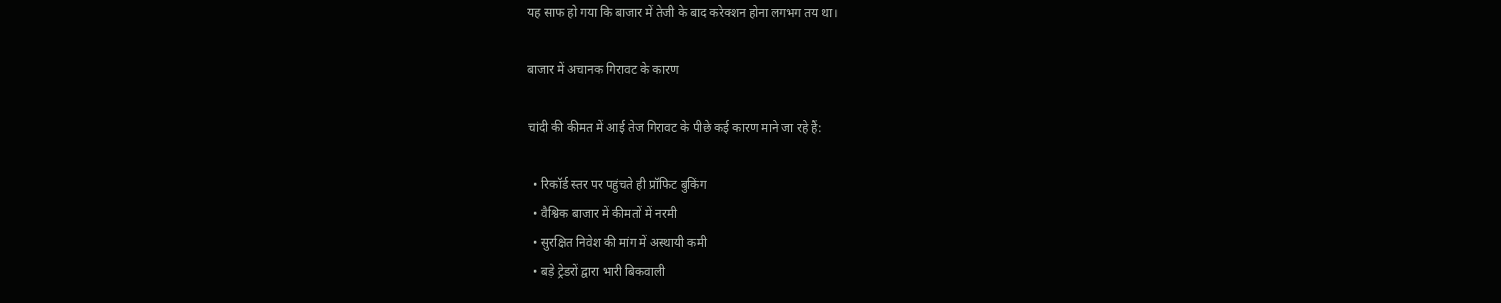यह साफ हो गया कि बाजार में तेजी के बाद करेक्शन होना लगभग तय था।

बाजार में अचानक गिरावट के कारण

चांदी की कीमत में आई तेज गिरावट के पीछे कई कारण माने जा रहे हैं:

  • रिकॉर्ड स्तर पर पहुंचते ही प्रॉफिट बुकिंग
  • वैश्विक बाजार में कीमतों में नरमी
  • सुरक्षित निवेश की मांग में अस्थायी कमी
  • बड़े ट्रेडरों द्वारा भारी बिकवाली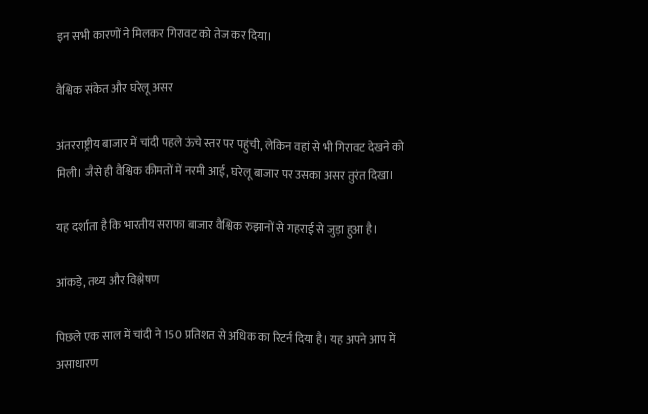इन सभी कारणों ने मिलकर गिरावट को तेज कर दिया।

वैश्विक संकेत और घरेलू असर

अंतरराष्ट्रीय बाजार में चांदी पहले ऊंचे स्तर पर पहुंची, लेकिन वहां से भी गिरावट देखने को मिली। जैसे ही वैश्विक कीमतों में नरमी आई, घरेलू बाजार पर उसका असर तुरंत दिखा।

यह दर्शाता है कि भारतीय सराफा बाजार वैश्विक रुझानों से गहराई से जुड़ा हुआ है।

आंकड़े, तथ्य और विश्लेषण

पिछले एक साल में चांदी ने 150 प्रतिशत से अधिक का रिटर्न दिया है। यह अपने आप में असाधारण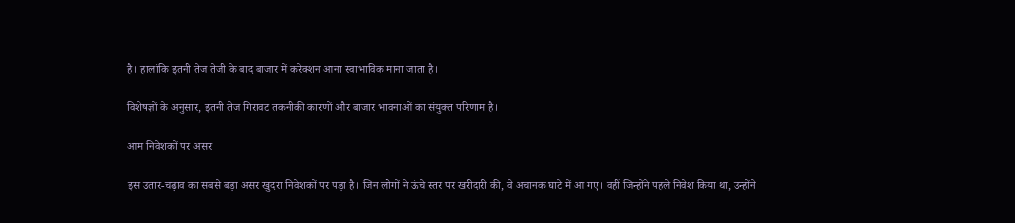है। हालांकि इतनी तेज तेजी के बाद बाजार में करेक्शन आना स्वाभाविक माना जाता है।

विशेषज्ञों के अनुसार, इतनी तेज गिरावट तकनीकी कारणों और बाजार भावनाओं का संयुक्त परिणाम है।

आम निवेशकों पर असर

इस उतार-चढ़ाव का सबसे बड़ा असर खुदरा निवेशकों पर पड़ा है। जिन लोगों ने ऊंचे स्तर पर खरीदारी की, वे अचानक घाटे में आ गए। वहीं जिन्होंने पहले निवेश किया था, उन्होंने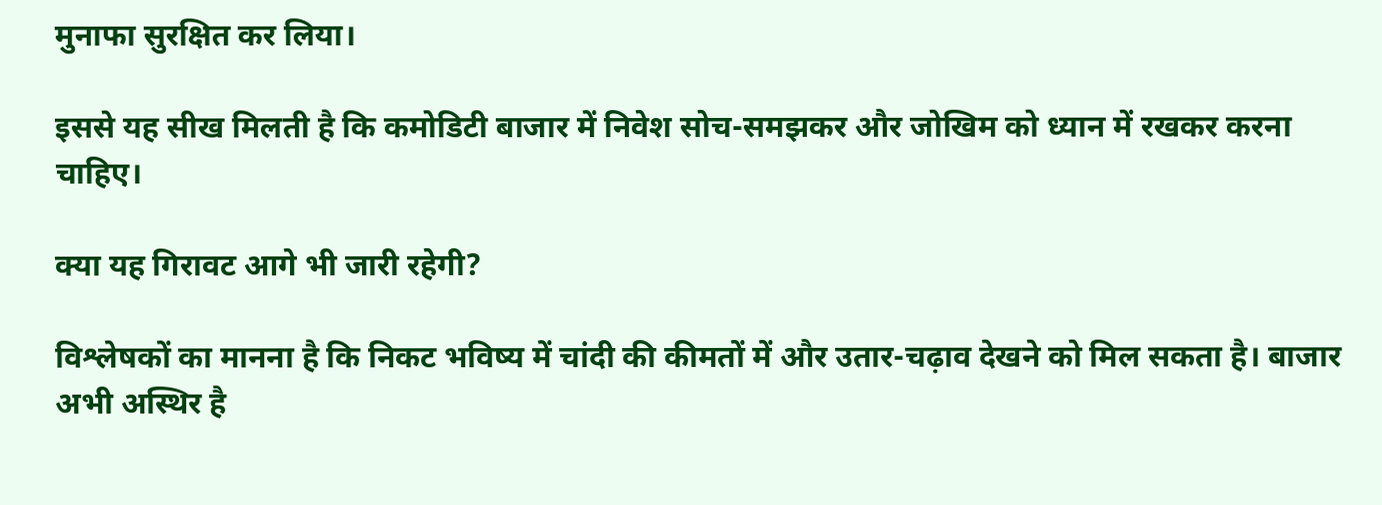मुनाफा सुरक्षित कर लिया।

इससे यह सीख मिलती है कि कमोडिटी बाजार में निवेश सोच-समझकर और जोखिम को ध्यान में रखकर करना चाहिए।

क्या यह गिरावट आगे भी जारी रहेगी?

विश्लेषकों का मानना है कि निकट भविष्य में चांदी की कीमतों में और उतार-चढ़ाव देखने को मिल सकता है। बाजार अभी अस्थिर है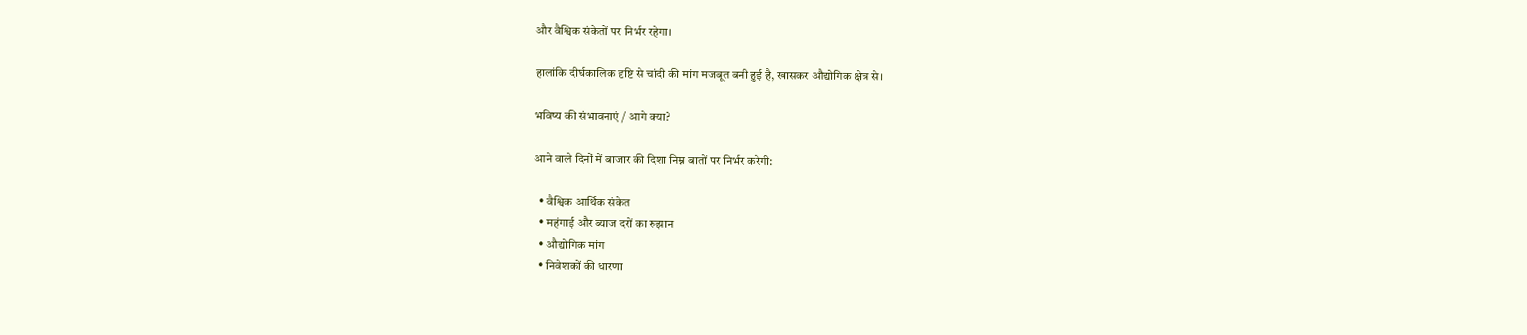और वैश्विक संकेतों पर निर्भर रहेगा।

हालांकि दीर्घकालिक दृष्टि से चांदी की मांग मजबूत बनी हुई है, खासकर औद्योगिक क्षेत्र से।

भविष्य की संभावनाएं / आगे क्या?

आने वाले दिनों में बाजार की दिशा निम्न बातों पर निर्भर करेगी:

  • वैश्विक आर्थिक संकेत
  • महंगाई और ब्याज दरों का रुझान
  • औद्योगिक मांग
  • निवेशकों की धारणा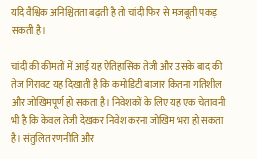यदि वैश्विक अनिश्चितता बढ़ती है तो चांदी फिर से मजबूती पकड़ सकती है।

चांदी की कीमतों में आई यह ऐतिहासिक तेजी और उसके बाद की तेज गिरावट यह दिखाती है कि कमोडिटी बाजार कितना गतिशील और जोखिमपूर्ण हो सकता है। निवेशकों के लिए यह एक चेतावनी भी है कि केवल तेजी देखकर निवेश करना जोखिम भरा हो सकता है। संतुलित रणनीति और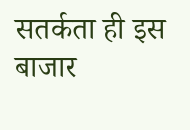सतर्कता ही इस बाजार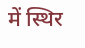में स्थिर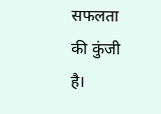सफलता की कुंजी है।